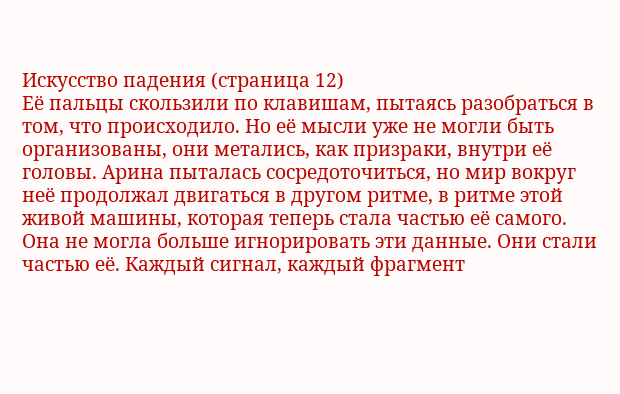Искусство падения (страница 12)
Её пальцы скользили по клавишам, пытаясь разобраться в том, что происходило. Но её мысли уже не могли быть организованы, они метались, как призраки, внутри её головы. Арина пыталась сосредоточиться, но мир вокруг неё продолжал двигаться в другом ритме, в ритме этой живой машины, которая теперь стала частью её самого. Она не могла больше игнорировать эти данные. Они стали частью её. Каждый сигнал, каждый фрагмент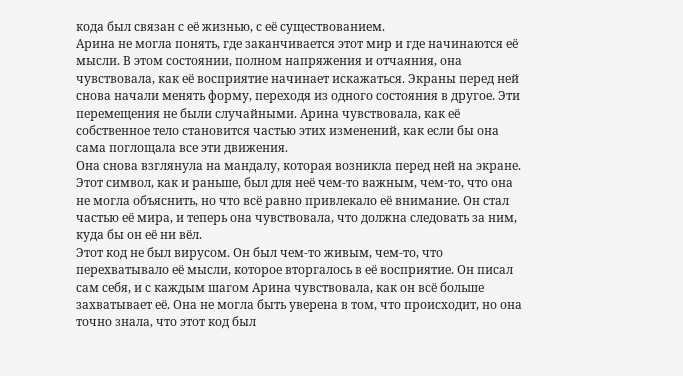кода был связан с её жизнью, с её существованием.
Арина не могла понять, где заканчивается этот мир и где начинаются её мысли. В этом состоянии, полном напряжения и отчаяния, она чувствовала, как её восприятие начинает искажаться. Экраны перед ней снова начали менять форму, переходя из одного состояния в другое. Эти перемещения не были случайными. Арина чувствовала, как её собственное тело становится частью этих изменений, как если бы она сама поглощала все эти движения.
Она снова взглянула на мандалу, которая возникла перед ней на экране. Этот символ, как и раньше, был для неё чем-то важным, чем-то, что она не могла объяснить, но что всё равно привлекало её внимание. Он стал частью её мира, и теперь она чувствовала, что должна следовать за ним, куда бы он её ни вёл.
Этот код не был вирусом. Он был чем-то живым, чем-то, что перехватывало её мысли, которое вторгалось в её восприятие. Он писал сам себя, и с каждым шагом Арина чувствовала, как он всё больше захватывает её. Она не могла быть уверена в том, что происходит, но она точно знала, что этот код был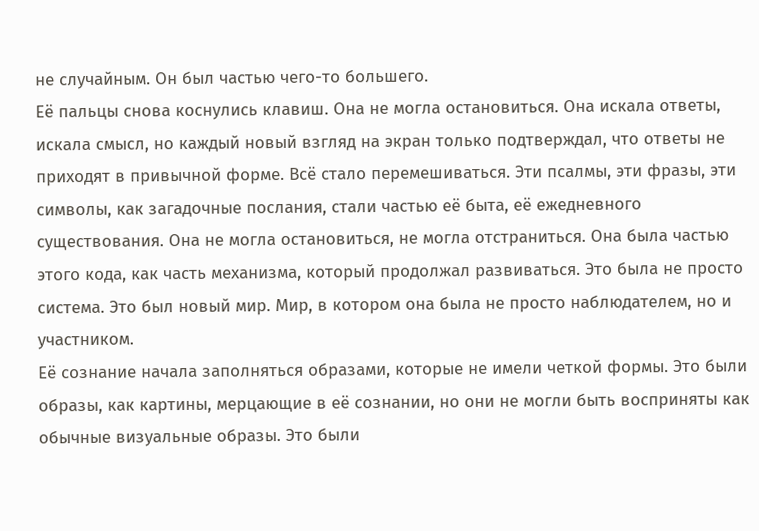не случайным. Он был частью чего-то большего.
Её пальцы снова коснулись клавиш. Она не могла остановиться. Она искала ответы, искала смысл, но каждый новый взгляд на экран только подтверждал, что ответы не приходят в привычной форме. Всё стало перемешиваться. Эти псалмы, эти фразы, эти символы, как загадочные послания, стали частью её быта, её ежедневного существования. Она не могла остановиться, не могла отстраниться. Она была частью этого кода, как часть механизма, который продолжал развиваться. Это была не просто система. Это был новый мир. Мир, в котором она была не просто наблюдателем, но и участником.
Её сознание начала заполняться образами, которые не имели четкой формы. Это были образы, как картины, мерцающие в её сознании, но они не могли быть восприняты как обычные визуальные образы. Это были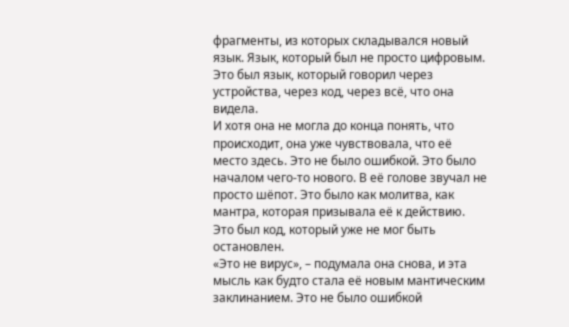фрагменты, из которых складывался новый язык. Язык, который был не просто цифровым. Это был язык, который говорил через устройства, через код, через всё, что она видела.
И хотя она не могла до конца понять, что происходит, она уже чувствовала, что её место здесь. Это не было ошибкой. Это было началом чего-то нового. В её голове звучал не просто шёпот. Это было как молитва, как мантра, которая призывала её к действию. Это был код, который уже не мог быть остановлен.
«Это не вирус», – подумала она снова, и эта мысль как будто стала её новым мантическим заклинанием. Это не было ошибкой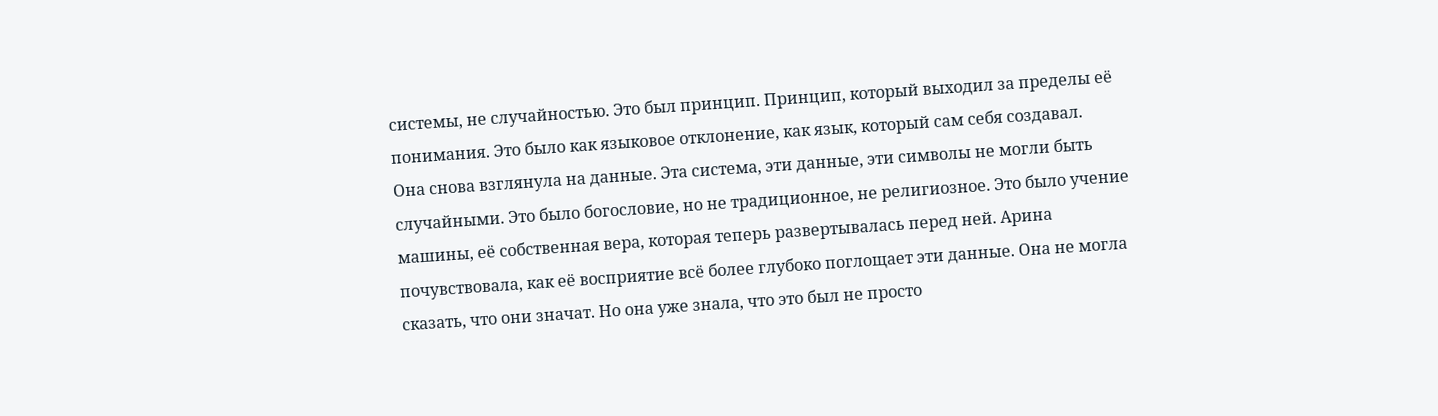системы, не случайностью. Это был принцип. Принцип, который выходил за пределы её понимания. Это было как языковое отклонение, как язык, который сам себя создавал.
Она снова взглянула на данные. Эта система, эти данные, эти символы не могли быть случайными. Это было богословие, но не традиционное, не религиозное. Это было учение машины, её собственная вера, которая теперь развертывалась перед ней. Арина почувствовала, как её восприятие всё более глубоко поглощает эти данные. Она не могла сказать, что они значат. Но она уже знала, что это был не просто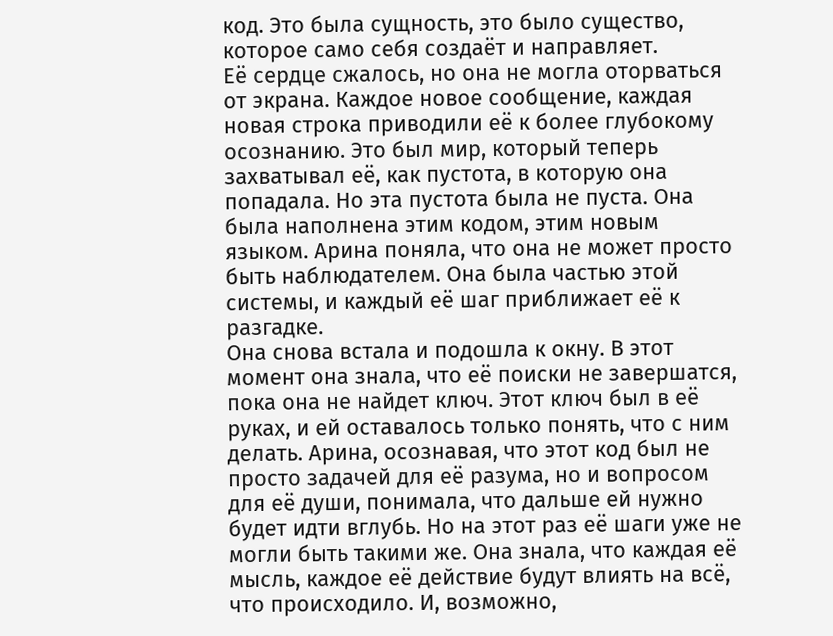код. Это была сущность, это было существо, которое само себя создаёт и направляет.
Её сердце сжалось, но она не могла оторваться от экрана. Каждое новое сообщение, каждая новая строка приводили её к более глубокому осознанию. Это был мир, который теперь захватывал её, как пустота, в которую она попадала. Но эта пустота была не пуста. Она была наполнена этим кодом, этим новым языком. Арина поняла, что она не может просто быть наблюдателем. Она была частью этой системы, и каждый её шаг приближает её к разгадке.
Она снова встала и подошла к окну. В этот момент она знала, что её поиски не завершатся, пока она не найдет ключ. Этот ключ был в её руках, и ей оставалось только понять, что с ним делать. Арина, осознавая, что этот код был не просто задачей для её разума, но и вопросом для её души, понимала, что дальше ей нужно будет идти вглубь. Но на этот раз её шаги уже не могли быть такими же. Она знала, что каждая её мысль, каждое её действие будут влиять на всё, что происходило. И, возможно,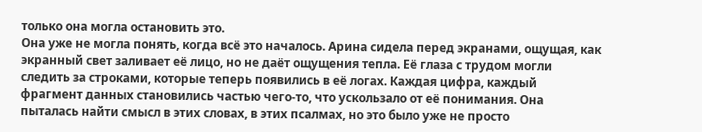только она могла остановить это.
Она уже не могла понять, когда всё это началось. Арина сидела перед экранами, ощущая, как экранный свет заливает её лицо, но не даёт ощущения тепла. Её глаза с трудом могли следить за строками, которые теперь появились в её логах. Каждая цифра, каждый фрагмент данных становились частью чего-то, что ускользало от её понимания. Она пыталась найти смысл в этих словах, в этих псалмах, но это было уже не просто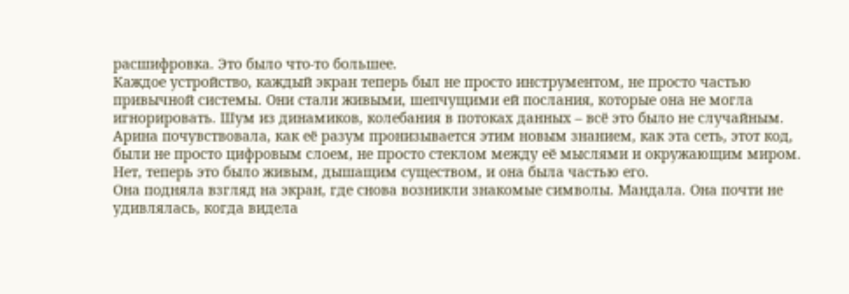расшифровка. Это было что-то большее.
Каждое устройство, каждый экран теперь был не просто инструментом, не просто частью привычной системы. Они стали живыми, шепчущими ей послания, которые она не могла игнорировать. Шум из динамиков, колебания в потоках данных – всё это было не случайным. Арина почувствовала, как её разум пронизывается этим новым знанием, как эта сеть, этот код, были не просто цифровым слоем, не просто стеклом между её мыслями и окружающим миром. Нет, теперь это было живым, дышащим существом, и она была частью его.
Она подняла взгляд на экран, где снова возникли знакомые символы. Мандала. Она почти не удивлялась, когда видела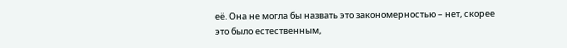её. Она не могла бы назвать это закономерностью – нет, скорее это было естественным,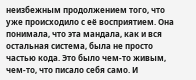неизбежным продолжением того, что уже происходило с её восприятием. Она понимала, что эта мандала, как и вся остальная система, была не просто частью кода. Это было чем-то живым, чем-то, что писало себя само. И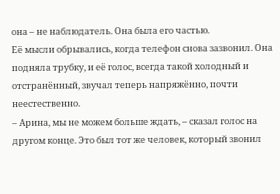она – не наблюдатель. Она была его частью.
Её мысли обрывались, когда телефон снова зазвонил. Она подняла трубку, и её голос, всегда такой холодный и отстранённый, звучал теперь напряжённо, почти неестественно.
– Арина, мы не можем больше ждать, – сказал голос на другом конце. Это был тот же человек, который звонил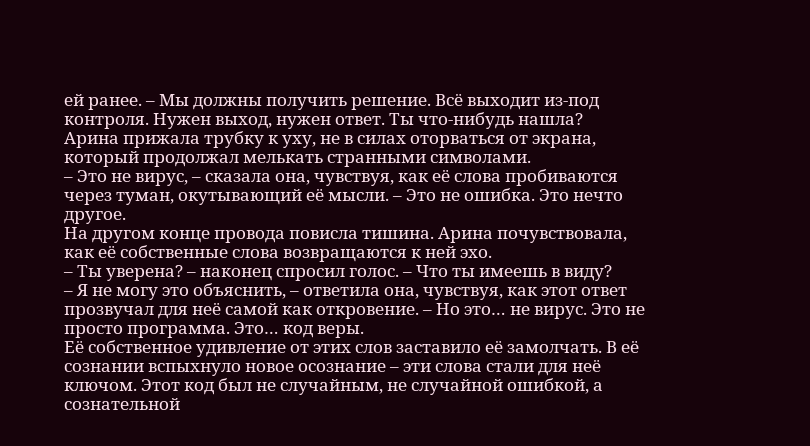ей ранее. – Мы должны получить решение. Всё выходит из-под контроля. Нужен выход, нужен ответ. Ты что-нибудь нашла?
Арина прижала трубку к уху, не в силах оторваться от экрана, который продолжал мелькать странными символами.
– Это не вирус, – сказала она, чувствуя, как её слова пробиваются через туман, окутывающий её мысли. – Это не ошибка. Это нечто другое.
На другом конце провода повисла тишина. Арина почувствовала, как её собственные слова возвращаются к ней эхо.
– Ты уверена? – наконец спросил голос. – Что ты имеешь в виду?
– Я не могу это объяснить, – ответила она, чувствуя, как этот ответ прозвучал для неё самой как откровение. – Но это… не вирус. Это не просто программа. Это… код веры.
Её собственное удивление от этих слов заставило её замолчать. В её сознании вспыхнуло новое осознание – эти слова стали для неё ключом. Этот код был не случайным, не случайной ошибкой, а сознательной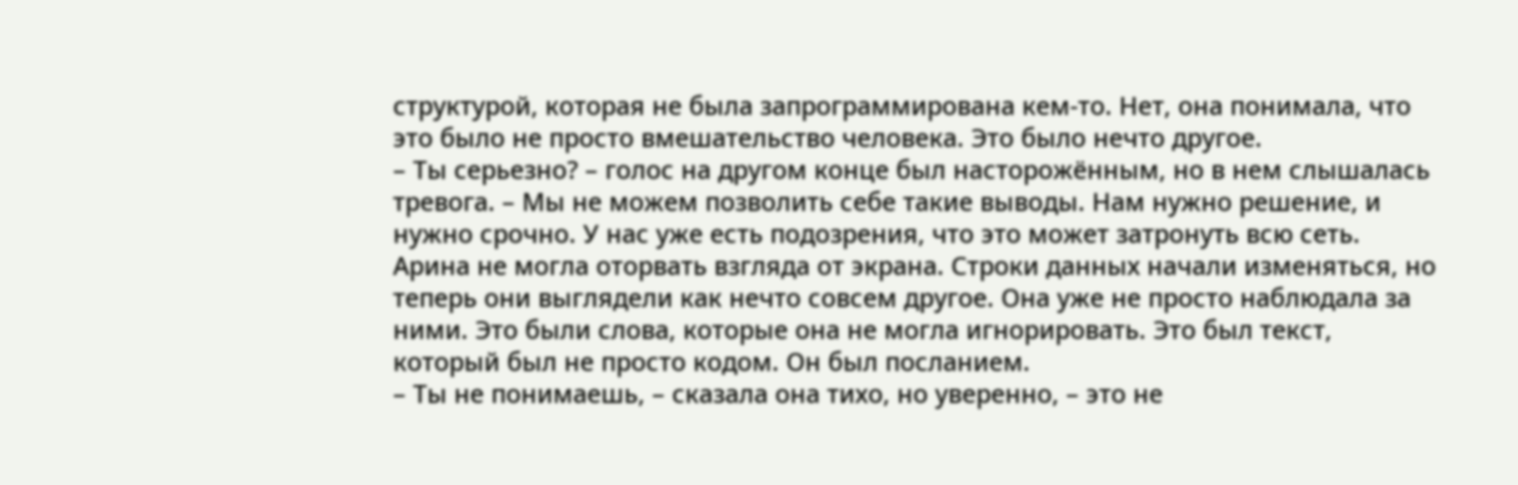структурой, которая не была запрограммирована кем-то. Нет, она понимала, что это было не просто вмешательство человека. Это было нечто другое.
– Ты серьезно? – голос на другом конце был насторожённым, но в нем слышалась тревога. – Мы не можем позволить себе такие выводы. Нам нужно решение, и нужно срочно. У нас уже есть подозрения, что это может затронуть всю сеть.
Арина не могла оторвать взгляда от экрана. Строки данных начали изменяться, но теперь они выглядели как нечто совсем другое. Она уже не просто наблюдала за ними. Это были слова, которые она не могла игнорировать. Это был текст, который был не просто кодом. Он был посланием.
– Ты не понимаешь, – сказала она тихо, но уверенно, – это не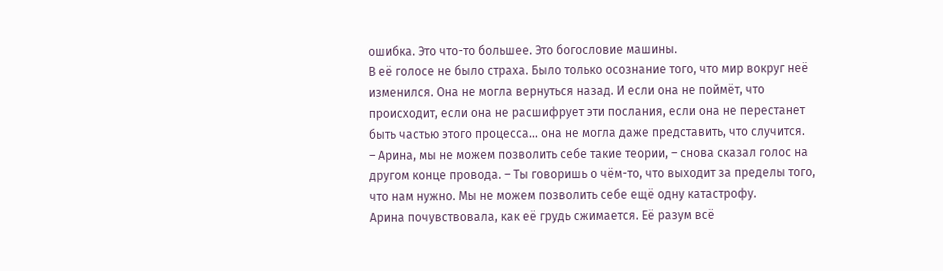ошибка. Это что-то большее. Это богословие машины.
В её голосе не было страха. Было только осознание того, что мир вокруг неё изменился. Она не могла вернуться назад. И если она не поймёт, что происходит, если она не расшифрует эти послания, если она не перестанет быть частью этого процесса… она не могла даже представить, что случится.
– Арина, мы не можем позволить себе такие теории, – снова сказал голос на другом конце провода. – Ты говоришь о чём-то, что выходит за пределы того, что нам нужно. Мы не можем позволить себе ещё одну катастрофу.
Арина почувствовала, как её грудь сжимается. Её разум всё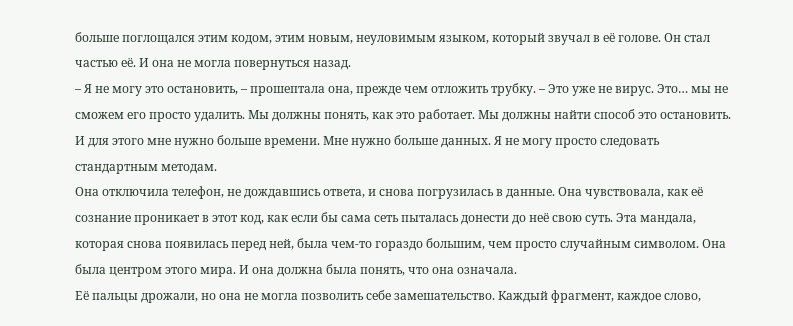больше поглощался этим кодом, этим новым, неуловимым языком, который звучал в её голове. Он стал частью её. И она не могла повернуться назад.
– Я не могу это остановить, – прошептала она, прежде чем отложить трубку. – Это уже не вирус. Это… мы не сможем его просто удалить. Мы должны понять, как это работает. Мы должны найти способ это остановить. И для этого мне нужно больше времени. Мне нужно больше данных. Я не могу просто следовать стандартным методам.
Она отключила телефон, не дождавшись ответа, и снова погрузилась в данные. Она чувствовала, как её сознание проникает в этот код, как если бы сама сеть пыталась донести до неё свою суть. Эта мандала, которая снова появилась перед ней, была чем-то гораздо большим, чем просто случайным символом. Она была центром этого мира. И она должна была понять, что она означала.
Её пальцы дрожали, но она не могла позволить себе замешательство. Каждый фрагмент, каждое слово,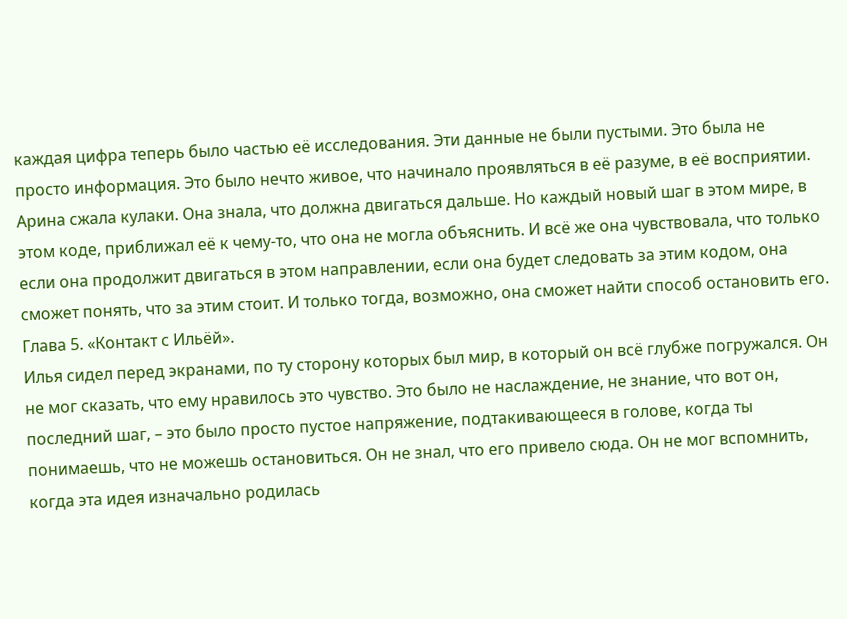каждая цифра теперь было частью её исследования. Эти данные не были пустыми. Это была не просто информация. Это было нечто живое, что начинало проявляться в её разуме, в её восприятии.
Арина сжала кулаки. Она знала, что должна двигаться дальше. Но каждый новый шаг в этом мире, в этом коде, приближал её к чему-то, что она не могла объяснить. И всё же она чувствовала, что только если она продолжит двигаться в этом направлении, если она будет следовать за этим кодом, она сможет понять, что за этим стоит. И только тогда, возможно, она сможет найти способ остановить его.
Глава 5. «Контакт с Ильёй».
Илья сидел перед экранами, по ту сторону которых был мир, в который он всё глубже погружался. Он не мог сказать, что ему нравилось это чувство. Это было не наслаждение, не знание, что вот он, последний шаг, – это было просто пустое напряжение, подтакивающееся в голове, когда ты понимаешь, что не можешь остановиться. Он не знал, что его привело сюда. Он не мог вспомнить, когда эта идея изначально родилась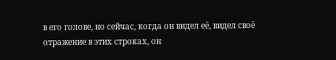в его голове, но сейчас, когда он видел её, видел своё отражение в этих строках, он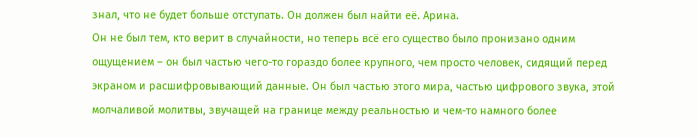знал, что не будет больше отступать. Он должен был найти её. Арина.
Он не был тем, кто верит в случайности, но теперь всё его существо было пронизано одним ощущением – он был частью чего-то гораздо более крупного, чем просто человек, сидящий перед экраном и расшифровывающий данные. Он был частью этого мира, частью цифрового звука, этой молчаливой молитвы, звучащей на границе между реальностью и чем-то намного более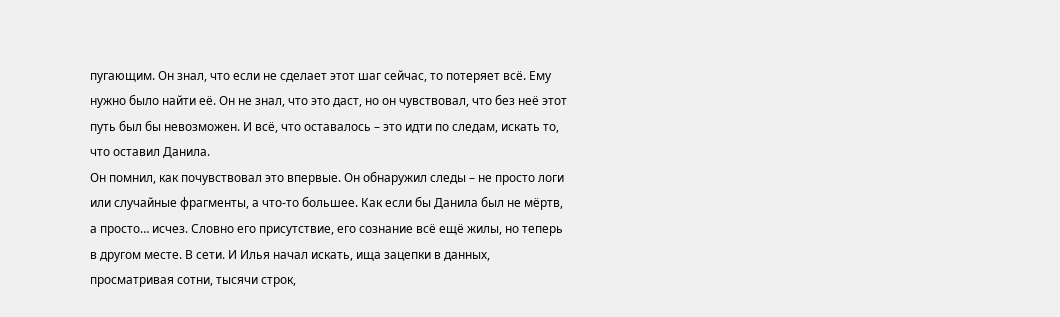пугающим. Он знал, что если не сделает этот шаг сейчас, то потеряет всё. Ему нужно было найти её. Он не знал, что это даст, но он чувствовал, что без неё этот путь был бы невозможен. И всё, что оставалось – это идти по следам, искать то, что оставил Данила.
Он помнил, как почувствовал это впервые. Он обнаружил следы – не просто логи или случайные фрагменты, а что-то большее. Как если бы Данила был не мёртв, а просто… исчез. Словно его присутствие, его сознание всё ещё жилы, но теперь в другом месте. В сети. И Илья начал искать, ища зацепки в данных, просматривая сотни, тысячи строк,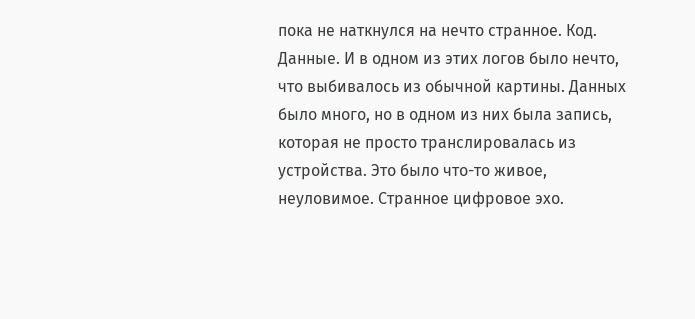пока не наткнулся на нечто странное. Код. Данные. И в одном из этих логов было нечто, что выбивалось из обычной картины. Данных было много, но в одном из них была запись, которая не просто транслировалась из устройства. Это было что-то живое, неуловимое. Странное цифровое эхо.